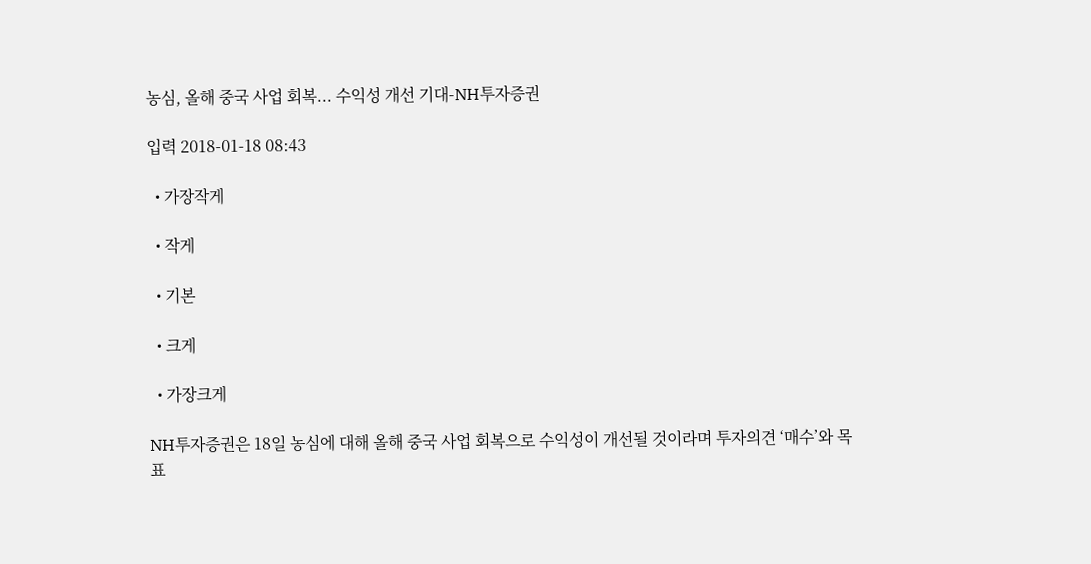농심, 올해 중국 사업 회복... 수익성 개선 기대-NH투자증권

입력 2018-01-18 08:43

  • 가장작게

  • 작게

  • 기본

  • 크게

  • 가장크게

NH투자증권은 18일 농심에 대해 올해 중국 사업 회복으로 수익성이 개선될 것이라며 투자의견 ‘매수’와 목표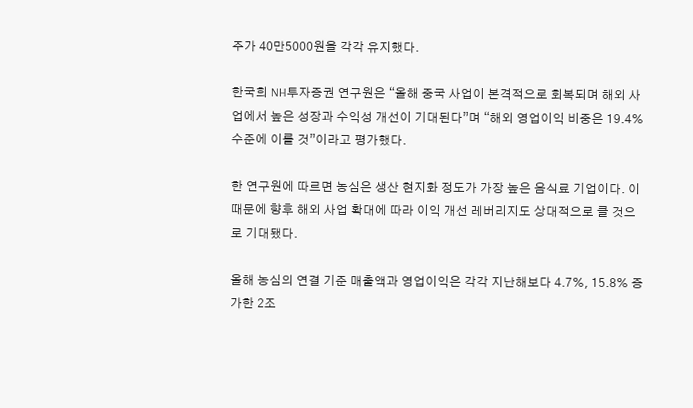주가 40만5000원을 각각 유지했다.

한국희 NH투자증권 연구원은 “올해 중국 사업이 본격적으로 회복되며 해외 사업에서 높은 성장과 수익성 개선이 기대된다”며 “해외 영업이익 비중은 19.4% 수준에 이를 것”이라고 평가했다.

한 연구원에 따르면 농심은 생산 현지화 정도가 가장 높은 음식료 기업이다. 이 때문에 향후 해외 사업 확대에 따라 이익 개선 레버리지도 상대적으로 클 것으로 기대됐다.

올해 농심의 연결 기준 매출액과 영업이익은 각각 지난해보다 4.7%, 15.8% 증가한 2조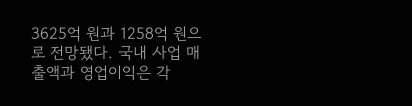3625억 원과 1258억 원으로 전망됐다. 국내 사업 매출액과 영업이익은 각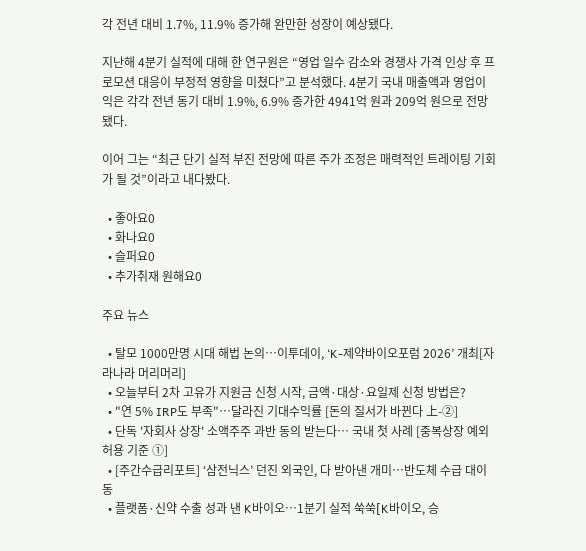각 전년 대비 1.7%, 11.9% 증가해 완만한 성장이 예상됐다.

지난해 4분기 실적에 대해 한 연구원은 “영업 일수 감소와 경쟁사 가격 인상 후 프로모션 대응이 부정적 영향을 미쳤다”고 분석했다. 4분기 국내 매출액과 영업이익은 각각 전년 동기 대비 1.9%, 6.9% 증가한 4941억 원과 209억 원으로 전망됐다.

이어 그는 “최근 단기 실적 부진 전망에 따른 주가 조정은 매력적인 트레이팅 기회가 될 것”이라고 내다봤다.

  • 좋아요0
  • 화나요0
  • 슬퍼요0
  • 추가취재 원해요0

주요 뉴스

  • 탈모 1000만명 시대 해법 논의…이투데이, ‘K-제약바이오포럼 2026’ 개최[자라나라 머리머리]
  • 오늘부터 2차 고유가 지원금 신청 시작, 금액·대상·요일제 신청 방법은?
  • "연 5% IRP도 부족"…달라진 기대수익률 [돈의 질서가 바뀐다 上-②]
  • 단독 '자회사 상장' 소액주주 과반 동의 받는다… 국내 첫 사례 [중복상장 예외허용 기준 ①]
  • [주간수급리포트] ‘삼전닉스’ 던진 외국인, 다 받아낸 개미⋯반도체 수급 대이동
  • 플랫폼·신약 수출 성과 낸 K바이오…1분기 실적 쑥쑥[K바이오, 승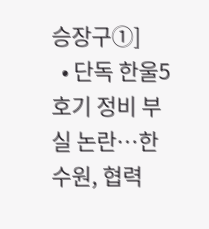승장구①]
  • 단독 한울5호기 정비 부실 논란…한수원, 협력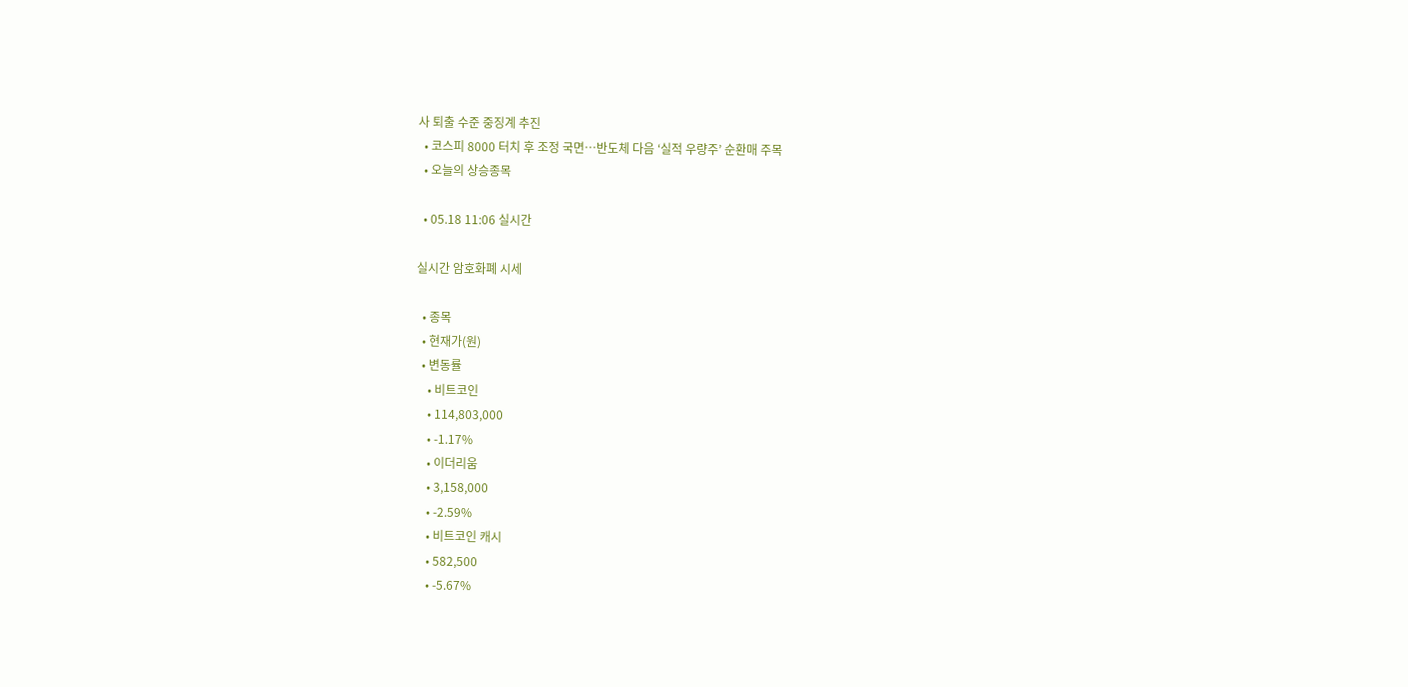사 퇴출 수준 중징계 추진
  • 코스피 8000 터치 후 조정 국면…반도체 다음 ‘실적 우량주’ 순환매 주목
  • 오늘의 상승종목

  • 05.18 11:06 실시간

실시간 암호화폐 시세

  • 종목
  • 현재가(원)
  • 변동률
    • 비트코인
    • 114,803,000
    • -1.17%
    • 이더리움
    • 3,158,000
    • -2.59%
    • 비트코인 캐시
    • 582,500
    • -5.67%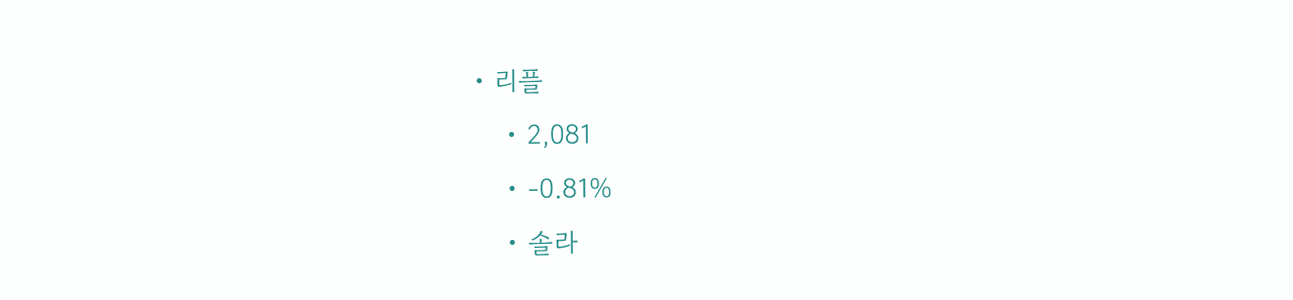• 리플
    • 2,081
    • -0.81%
    • 솔라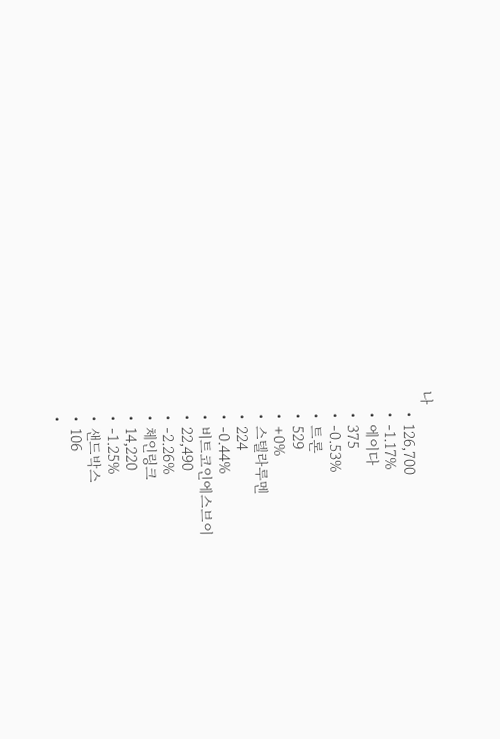나
    • 126,700
    • -1.17%
    • 에이다
    • 375
    • -0.53%
    • 트론
    • 529
    • +0%
    • 스텔라루멘
    • 224
    • -0.44%
    • 비트코인에스브이
    • 22,490
    • -2.26%
    • 체인링크
    • 14,220
    • -1.25%
    • 샌드박스
    • 106
    •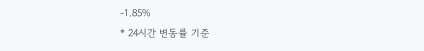-1.85%
* 24시간 변동률 기준